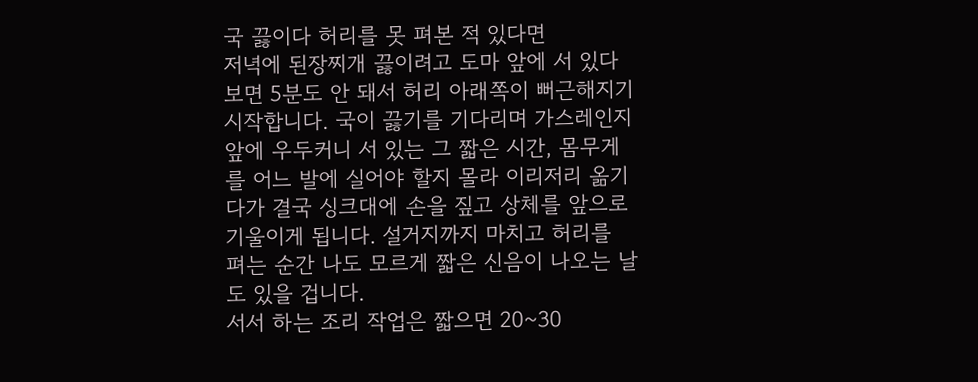국 끓이다 허리를 못 펴본 적 있다면
저녁에 된장찌개 끓이려고 도마 앞에 서 있다 보면 5분도 안 돼서 허리 아래쪽이 뻐근해지기 시작합니다. 국이 끓기를 기다리며 가스레인지 앞에 우두커니 서 있는 그 짧은 시간, 몸무게를 어느 발에 실어야 할지 몰라 이리저리 옮기다가 결국 싱크대에 손을 짚고 상체를 앞으로 기울이게 됩니다. 설거지까지 마치고 허리를 펴는 순간 나도 모르게 짧은 신음이 나오는 날도 있을 겁니다.
서서 하는 조리 작업은 짧으면 20~30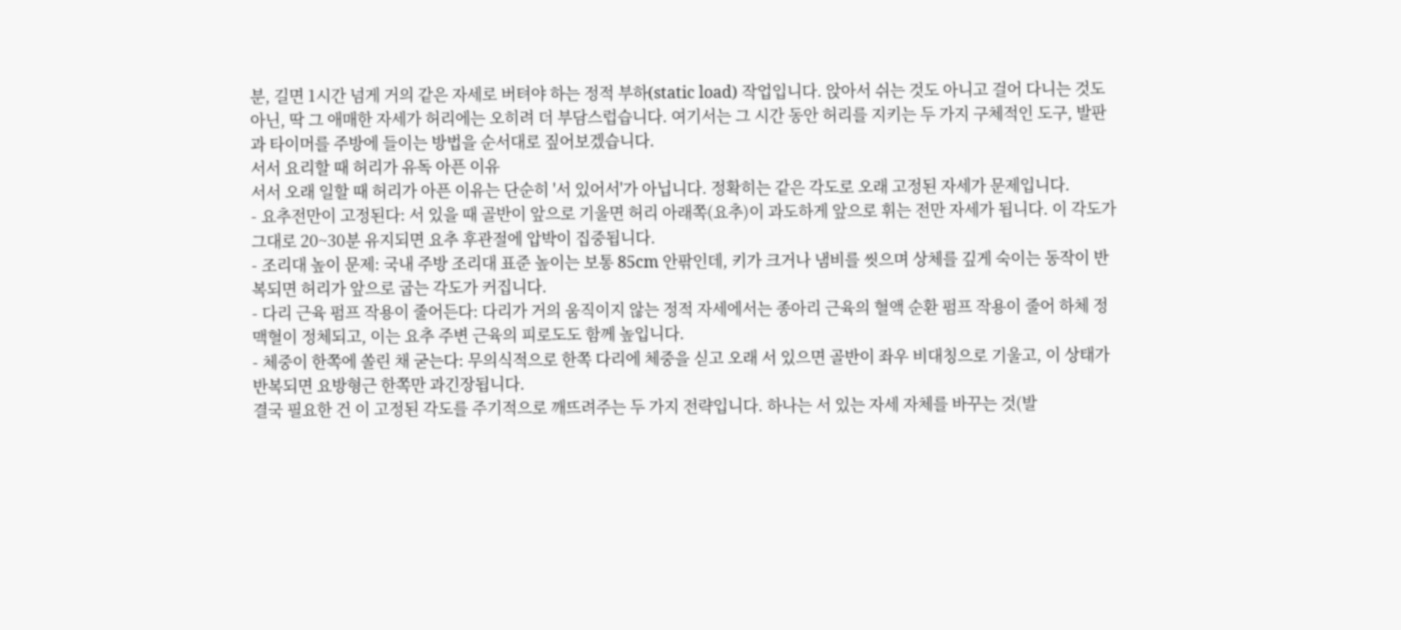분, 길면 1시간 넘게 거의 같은 자세로 버텨야 하는 정적 부하(static load) 작업입니다. 앉아서 쉬는 것도 아니고 걸어 다니는 것도 아닌, 딱 그 애매한 자세가 허리에는 오히려 더 부담스럽습니다. 여기서는 그 시간 동안 허리를 지키는 두 가지 구체적인 도구, 발판과 타이머를 주방에 들이는 방법을 순서대로 짚어보겠습니다.
서서 요리할 때 허리가 유독 아픈 이유
서서 오래 일할 때 허리가 아픈 이유는 단순히 '서 있어서'가 아닙니다. 정확히는 같은 각도로 오래 고정된 자세가 문제입니다.
- 요추전만이 고정된다: 서 있을 때 골반이 앞으로 기울면 허리 아래쪽(요추)이 과도하게 앞으로 휘는 전만 자세가 됩니다. 이 각도가 그대로 20~30분 유지되면 요추 후관절에 압박이 집중됩니다.
- 조리대 높이 문제: 국내 주방 조리대 표준 높이는 보통 85cm 안팎인데, 키가 크거나 냄비를 씻으며 상체를 깊게 숙이는 동작이 반복되면 허리가 앞으로 굽는 각도가 커집니다.
- 다리 근육 펌프 작용이 줄어든다: 다리가 거의 움직이지 않는 정적 자세에서는 종아리 근육의 혈액 순환 펌프 작용이 줄어 하체 정맥혈이 정체되고, 이는 요추 주변 근육의 피로도도 함께 높입니다.
- 체중이 한쪽에 쏠린 채 굳는다: 무의식적으로 한쪽 다리에 체중을 싣고 오래 서 있으면 골반이 좌우 비대칭으로 기울고, 이 상태가 반복되면 요방형근 한쪽만 과긴장됩니다.
결국 필요한 건 이 고정된 각도를 주기적으로 깨뜨려주는 두 가지 전략입니다. 하나는 서 있는 자세 자체를 바꾸는 것(발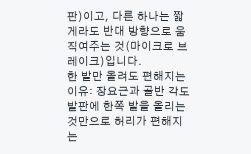판)이고, 다른 하나는 짧게라도 반대 방향으로 움직여주는 것(마이크로 브레이크)입니다.
한 발만 올려도 편해지는 이유: 장요근과 골반 각도
발판에 한쪽 발을 올리는 것만으로 허리가 편해지는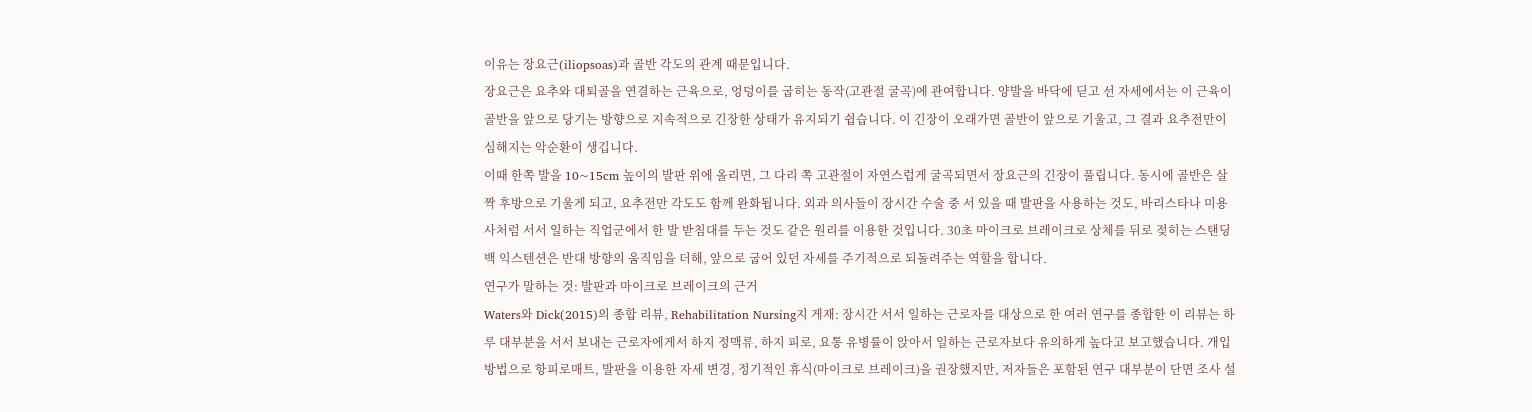이유는 장요근(iliopsoas)과 골반 각도의 관계 때문입니다.
장요근은 요추와 대퇴골을 연결하는 근육으로, 엉덩이를 굽히는 동작(고관절 굴곡)에 관여합니다. 양발을 바닥에 딛고 선 자세에서는 이 근육이 골반을 앞으로 당기는 방향으로 지속적으로 긴장한 상태가 유지되기 쉽습니다. 이 긴장이 오래가면 골반이 앞으로 기울고, 그 결과 요추전만이 심해지는 악순환이 생깁니다.
이때 한쪽 발을 10~15cm 높이의 발판 위에 올리면, 그 다리 쪽 고관절이 자연스럽게 굴곡되면서 장요근의 긴장이 풀립니다. 동시에 골반은 살짝 후방으로 기울게 되고, 요추전만 각도도 함께 완화됩니다. 외과 의사들이 장시간 수술 중 서 있을 때 발판을 사용하는 것도, 바리스타나 미용사처럼 서서 일하는 직업군에서 한 발 받침대를 두는 것도 같은 원리를 이용한 것입니다. 30초 마이크로 브레이크로 상체를 뒤로 젖히는 스탠딩 백 익스텐션은 반대 방향의 움직임을 더해, 앞으로 굽어 있던 자세를 주기적으로 되돌려주는 역할을 합니다.
연구가 말하는 것: 발판과 마이크로 브레이크의 근거
Waters와 Dick(2015)의 종합 리뷰, Rehabilitation Nursing지 게재: 장시간 서서 일하는 근로자를 대상으로 한 여러 연구를 종합한 이 리뷰는 하루 대부분을 서서 보내는 근로자에게서 하지 정맥류, 하지 피로, 요통 유병률이 앉아서 일하는 근로자보다 유의하게 높다고 보고했습니다. 개입 방법으로 항피로매트, 발판을 이용한 자세 변경, 정기적인 휴식(마이크로 브레이크)을 권장했지만, 저자들은 포함된 연구 대부분이 단면 조사 설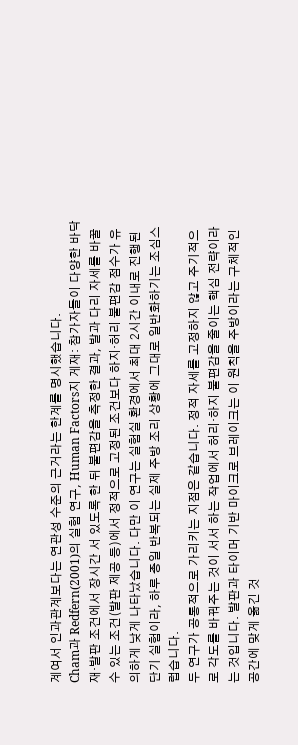계여서 인과관계보다는 연관성 수준의 근거라는 한계를 명시했습니다.
Cham과 Redfern(2001)의 실험 연구, Human Factors지 게재: 참가자들이 다양한 바닥재·발판 조건에서 장시간 서 있도록 한 뒤 불편감을 측정한 결과, 발과 다리 자세를 바꿀 수 있는 조건(발판 제공 등)에서 정적으로 고정된 조건보다 하지·허리 불편감 점수가 유의하게 낮게 나타났습니다. 다만 이 연구는 실험실 환경에서 최대 2시간 이내로 진행된 단기 실험이라, 하루 종일 반복되는 실제 주방 조리 상황에 그대로 일반화하기는 조심스럽습니다.
두 연구가 공통적으로 가리키는 지점은 같습니다. 정적 자세를 고정하지 않고 주기적으로 각도를 바꿔주는 것이 서서 하는 작업에서 허리·하지 불편감을 줄이는 핵심 전략이라는 것입니다. 발판과 타이머 기반 마이크로 브레이크는 이 원칙을 주방이라는 구체적인 공간에 맞게 옮긴 것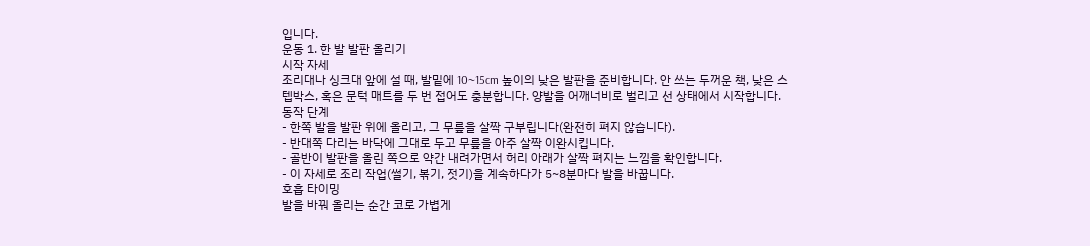입니다.
운동 1. 한 발 발판 올리기
시작 자세
조리대나 싱크대 앞에 설 때, 발밑에 10~15cm 높이의 낮은 발판을 준비합니다. 안 쓰는 두꺼운 책, 낮은 스텝박스, 혹은 문턱 매트를 두 번 접어도 충분합니다. 양발을 어깨너비로 벌리고 선 상태에서 시작합니다.
동작 단계
- 한쪽 발을 발판 위에 올리고, 그 무릎을 살짝 구부립니다(완전히 펴지 않습니다).
- 반대쪽 다리는 바닥에 그대로 두고 무릎을 아주 살짝 이완시킵니다.
- 골반이 발판을 올린 쪽으로 약간 내려가면서 허리 아래가 살짝 펴지는 느낌을 확인합니다.
- 이 자세로 조리 작업(썰기, 볶기, 젓기)을 계속하다가 5~8분마다 발을 바꿉니다.
호흡 타이밍
발을 바꿔 올리는 순간 코로 가볍게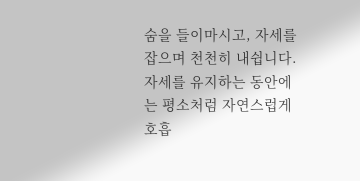숨을 들이마시고, 자세를 잡으며 천천히 내쉽니다. 자세를 유지하는 동안에는 평소처럼 자연스럽게 호흡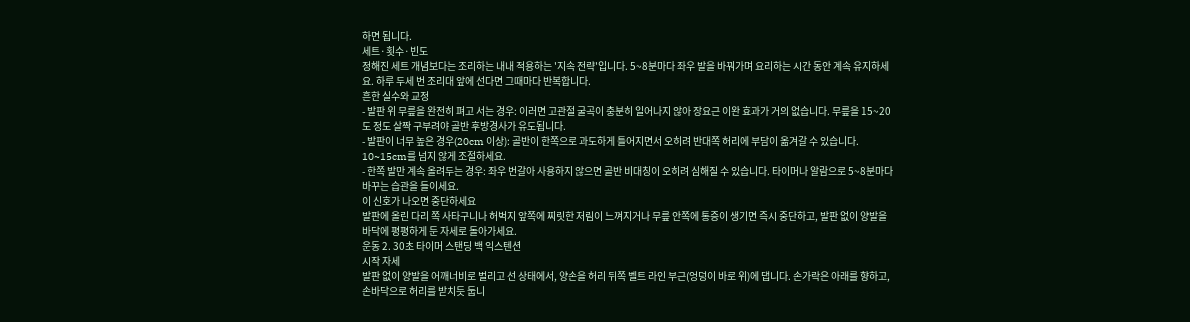하면 됩니다.
세트·횟수·빈도
정해진 세트 개념보다는 조리하는 내내 적용하는 '지속 전략'입니다. 5~8분마다 좌우 발을 바꿔가며 요리하는 시간 동안 계속 유지하세요. 하루 두세 번 조리대 앞에 선다면 그때마다 반복합니다.
흔한 실수와 교정
- 발판 위 무릎을 완전히 펴고 서는 경우: 이러면 고관절 굴곡이 충분히 일어나지 않아 장요근 이완 효과가 거의 없습니다. 무릎을 15~20도 정도 살짝 구부려야 골반 후방경사가 유도됩니다.
- 발판이 너무 높은 경우(20cm 이상): 골반이 한쪽으로 과도하게 틀어지면서 오히려 반대쪽 허리에 부담이 옮겨갈 수 있습니다. 10~15cm를 넘지 않게 조절하세요.
- 한쪽 발만 계속 올려두는 경우: 좌우 번갈아 사용하지 않으면 골반 비대칭이 오히려 심해질 수 있습니다. 타이머나 알람으로 5~8분마다 바꾸는 습관을 들이세요.
이 신호가 나오면 중단하세요
발판에 올린 다리 쪽 사타구니나 허벅지 앞쪽에 찌릿한 저림이 느껴지거나 무릎 안쪽에 통증이 생기면 즉시 중단하고, 발판 없이 양발을 바닥에 평평하게 둔 자세로 돌아가세요.
운동 2. 30초 타이머 스탠딩 백 익스텐션
시작 자세
발판 없이 양발을 어깨너비로 벌리고 선 상태에서, 양손을 허리 뒤쪽 벨트 라인 부근(엉덩이 바로 위)에 댑니다. 손가락은 아래를 향하고, 손바닥으로 허리를 받치듯 둡니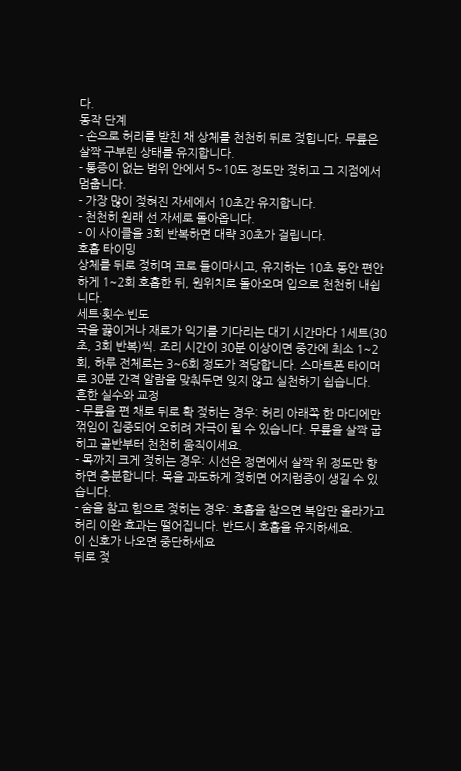다.
동작 단계
- 손으로 허리를 받친 채 상체를 천천히 뒤로 젖힙니다. 무릎은 살짝 구부린 상태를 유지합니다.
- 통증이 없는 범위 안에서 5~10도 정도만 젖히고 그 지점에서 멈춥니다.
- 가장 많이 젖혀진 자세에서 10초간 유지합니다.
- 천천히 원래 선 자세로 돌아옵니다.
- 이 사이클을 3회 반복하면 대략 30초가 걸립니다.
호흡 타이밍
상체를 뒤로 젖히며 코로 들이마시고, 유지하는 10초 동안 편안하게 1~2회 호흡한 뒤, 원위치로 돌아오며 입으로 천천히 내쉽니다.
세트·횟수·빈도
국을 끓이거나 재료가 익기를 기다리는 대기 시간마다 1세트(30초, 3회 반복)씩. 조리 시간이 30분 이상이면 중간에 최소 1~2회, 하루 전체로는 3~6회 정도가 적당합니다. 스마트폰 타이머로 30분 간격 알람을 맞춰두면 잊지 않고 실천하기 쉽습니다.
흔한 실수와 교정
- 무릎을 편 채로 뒤로 확 젖히는 경우: 허리 아래쪽 한 마디에만 꺾임이 집중되어 오히려 자극이 될 수 있습니다. 무릎을 살짝 굽히고 골반부터 천천히 움직이세요.
- 목까지 크게 젖히는 경우: 시선은 정면에서 살짝 위 정도만 향하면 충분합니다. 목을 과도하게 젖히면 어지럼증이 생길 수 있습니다.
- 숨을 참고 힘으로 젖히는 경우: 호흡을 참으면 복압만 올라가고 허리 이완 효과는 떨어집니다. 반드시 호흡을 유지하세요.
이 신호가 나오면 중단하세요
뒤로 젖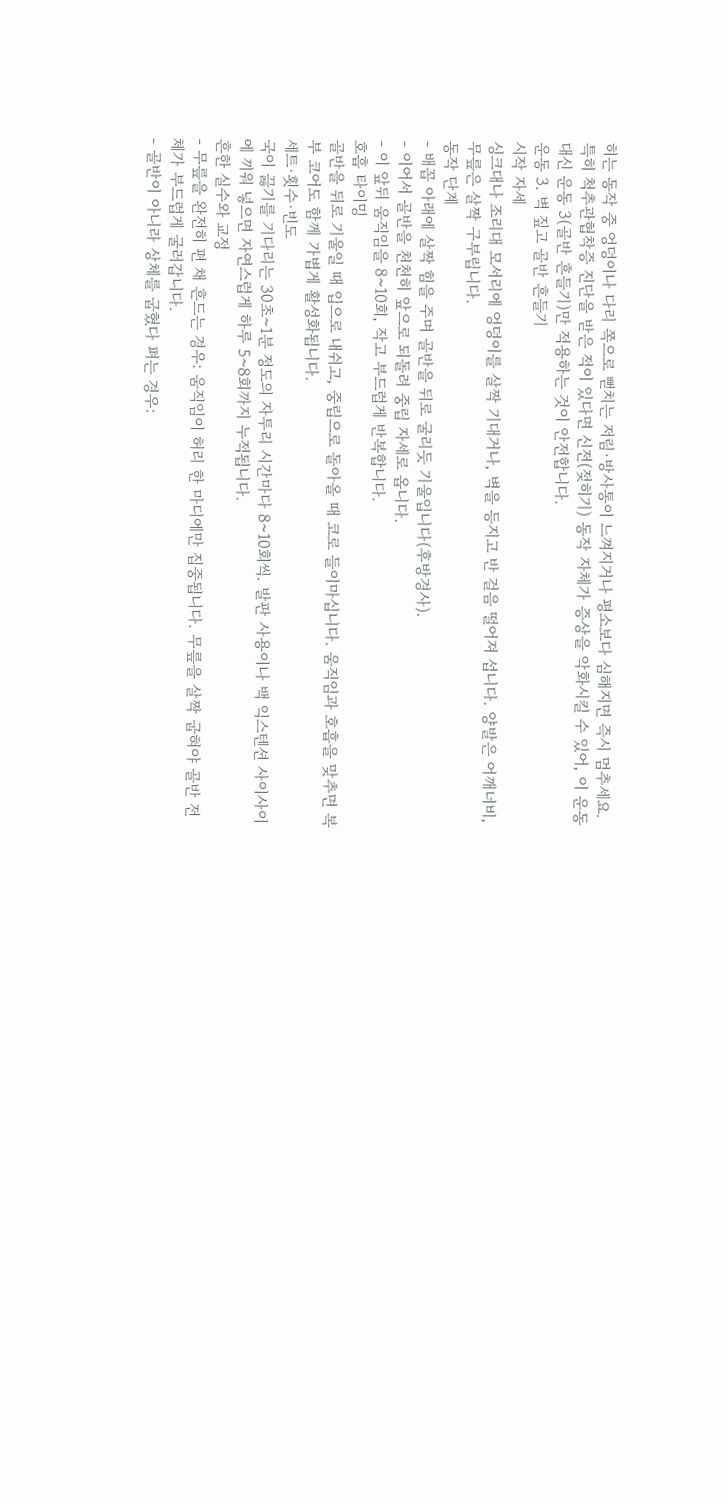히는 동작 중 엉덩이나 다리 쪽으로 뻗치는 저림·방사통이 느껴지거나 평소보다 심해지면 즉시 멈추세요. 특히 척추관협착증 진단을 받은 적이 있다면 신전(젖히기) 동작 자체가 증상을 악화시킬 수 있어, 이 운동 대신 운동 3(골반 흔들기)만 적용하는 것이 안전합니다.
운동 3. 벽 짚고 골반 흔들기
시작 자세
싱크대나 조리대 모서리에 엉덩이를 살짝 기대거나, 벽을 등지고 반 걸음 떨어져 섭니다. 양발은 어깨너비, 무릎은 살짝 구부립니다.
동작 단계
- 배꼽 아래에 살짝 힘을 주며 골반을 뒤로 굴리듯 기울입니다(후방경사).
- 이어서 골반을 천천히 앞으로 되돌려 중립 자세로 옵니다.
- 이 앞뒤 움직임을 8~10회, 작고 부드럽게 반복합니다.
호흡 타이밍
골반을 뒤로 기울일 때 입으로 내쉬고, 중립으로 돌아올 때 코로 들이마십니다. 움직임과 호흡을 맞추면 복부 코어도 함께 가볍게 활성화됩니다.
세트·횟수·빈도
국이 끓기를 기다리는 30초~1분 정도의 자투리 시간마다 8~10회씩. 발판 사용이나 백 익스텐션 사이사이에 끼워 넣으면 자연스럽게 하루 5~8회까지 누적됩니다.
흔한 실수와 교정
- 무릎을 완전히 편 채 흔드는 경우: 움직임이 허리 한 마디에만 집중됩니다. 무릎을 살짝 굽혀야 골반 전체가 부드럽게 굴러갑니다.
- 골반이 아니라 상체를 굽혔다 펴는 경우: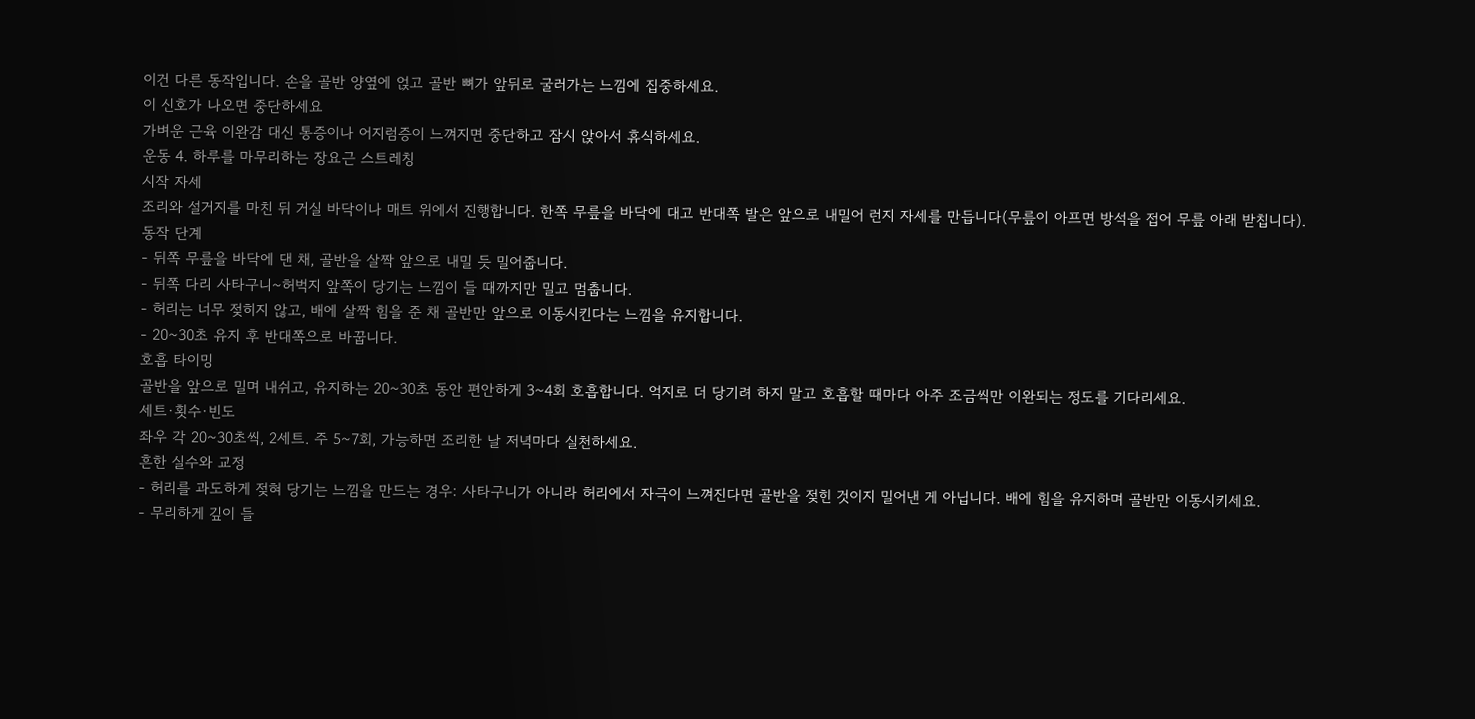이건 다른 동작입니다. 손을 골반 양옆에 얹고 골반 뼈가 앞뒤로 굴러가는 느낌에 집중하세요.
이 신호가 나오면 중단하세요
가벼운 근육 이완감 대신 통증이나 어지럼증이 느껴지면 중단하고 잠시 앉아서 휴식하세요.
운동 4. 하루를 마무리하는 장요근 스트레칭
시작 자세
조리와 설거지를 마친 뒤 거실 바닥이나 매트 위에서 진행합니다. 한쪽 무릎을 바닥에 대고 반대쪽 발은 앞으로 내밀어 런지 자세를 만듭니다(무릎이 아프면 방석을 접어 무릎 아래 받칩니다).
동작 단계
- 뒤쪽 무릎을 바닥에 댄 채, 골반을 살짝 앞으로 내밀 듯 밀어줍니다.
- 뒤쪽 다리 사타구니~허벅지 앞쪽이 당기는 느낌이 들 때까지만 밀고 멈춥니다.
- 허리는 너무 젖히지 않고, 배에 살짝 힘을 준 채 골반만 앞으로 이동시킨다는 느낌을 유지합니다.
- 20~30초 유지 후 반대쪽으로 바꿉니다.
호흡 타이밍
골반을 앞으로 밀며 내쉬고, 유지하는 20~30초 동안 편안하게 3~4회 호흡합니다. 억지로 더 당기려 하지 말고 호흡할 때마다 아주 조금씩만 이완되는 정도를 기다리세요.
세트·횟수·빈도
좌우 각 20~30초씩, 2세트. 주 5~7회, 가능하면 조리한 날 저녁마다 실천하세요.
흔한 실수와 교정
- 허리를 과도하게 젖혀 당기는 느낌을 만드는 경우: 사타구니가 아니라 허리에서 자극이 느껴진다면 골반을 젖힌 것이지 밀어낸 게 아닙니다. 배에 힘을 유지하며 골반만 이동시키세요.
- 무리하게 깊이 들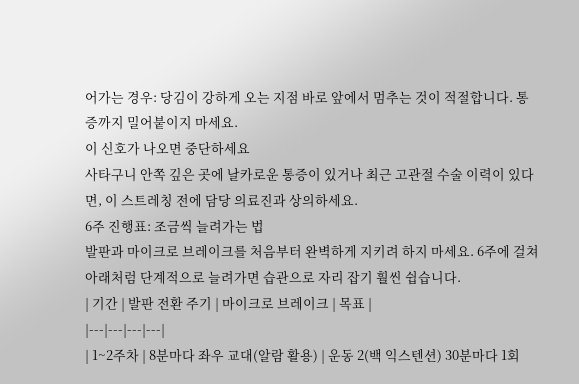어가는 경우: 당김이 강하게 오는 지점 바로 앞에서 멈추는 것이 적절합니다. 통증까지 밀어붙이지 마세요.
이 신호가 나오면 중단하세요
사타구니 안쪽 깊은 곳에 날카로운 통증이 있거나 최근 고관절 수술 이력이 있다면, 이 스트레칭 전에 담당 의료진과 상의하세요.
6주 진행표: 조금씩 늘려가는 법
발판과 마이크로 브레이크를 처음부터 완벽하게 지키려 하지 마세요. 6주에 걸쳐 아래처럼 단계적으로 늘려가면 습관으로 자리 잡기 훨씬 쉽습니다.
| 기간 | 발판 전환 주기 | 마이크로 브레이크 | 목표 |
|---|---|---|---|
| 1~2주차 | 8분마다 좌우 교대(알람 활용) | 운동 2(백 익스텐션) 30분마다 1회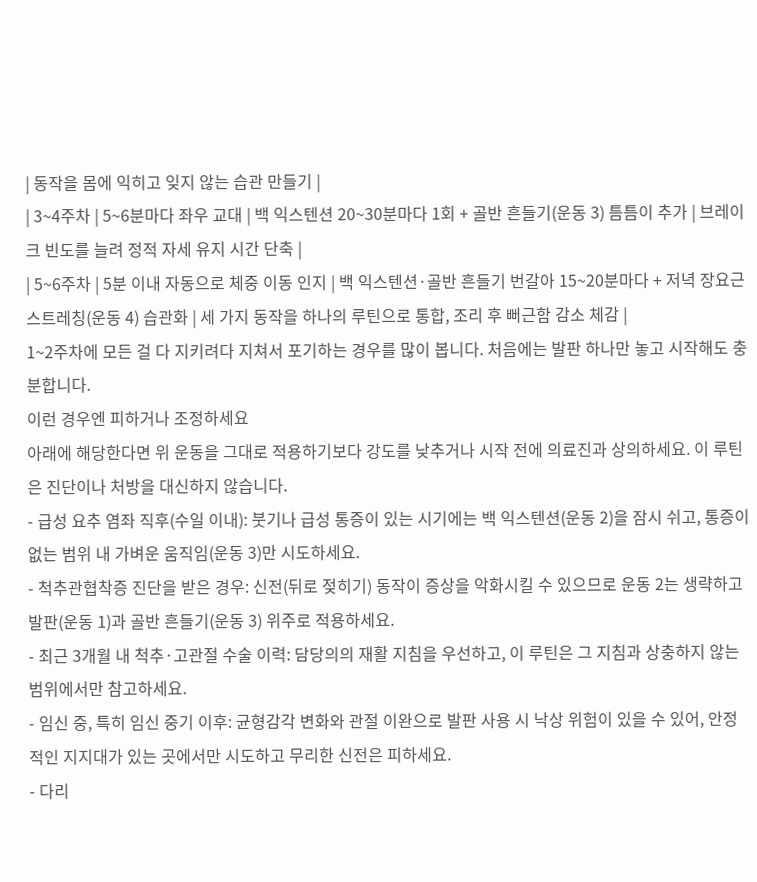| 동작을 몸에 익히고 잊지 않는 습관 만들기 |
| 3~4주차 | 5~6분마다 좌우 교대 | 백 익스텐션 20~30분마다 1회 + 골반 흔들기(운동 3) 틈틈이 추가 | 브레이크 빈도를 늘려 정적 자세 유지 시간 단축 |
| 5~6주차 | 5분 이내 자동으로 체중 이동 인지 | 백 익스텐션·골반 흔들기 번갈아 15~20분마다 + 저녁 장요근 스트레칭(운동 4) 습관화 | 세 가지 동작을 하나의 루틴으로 통합, 조리 후 뻐근함 감소 체감 |
1~2주차에 모든 걸 다 지키려다 지쳐서 포기하는 경우를 많이 봅니다. 처음에는 발판 하나만 놓고 시작해도 충분합니다.
이런 경우엔 피하거나 조정하세요
아래에 해당한다면 위 운동을 그대로 적용하기보다 강도를 낮추거나 시작 전에 의료진과 상의하세요. 이 루틴은 진단이나 처방을 대신하지 않습니다.
- 급성 요추 염좌 직후(수일 이내): 붓기나 급성 통증이 있는 시기에는 백 익스텐션(운동 2)을 잠시 쉬고, 통증이 없는 범위 내 가벼운 움직임(운동 3)만 시도하세요.
- 척추관협착증 진단을 받은 경우: 신전(뒤로 젖히기) 동작이 증상을 악화시킬 수 있으므로 운동 2는 생략하고 발판(운동 1)과 골반 흔들기(운동 3) 위주로 적용하세요.
- 최근 3개월 내 척추·고관절 수술 이력: 담당의의 재활 지침을 우선하고, 이 루틴은 그 지침과 상충하지 않는 범위에서만 참고하세요.
- 임신 중, 특히 임신 중기 이후: 균형감각 변화와 관절 이완으로 발판 사용 시 낙상 위험이 있을 수 있어, 안정적인 지지대가 있는 곳에서만 시도하고 무리한 신전은 피하세요.
- 다리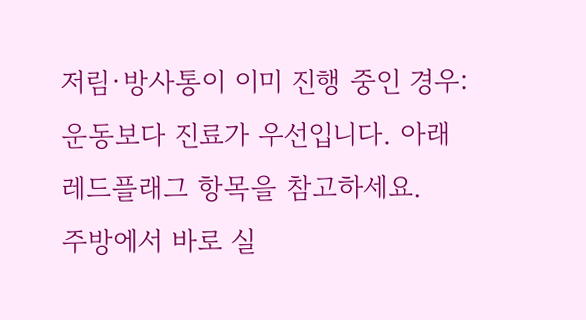저림·방사통이 이미 진행 중인 경우: 운동보다 진료가 우선입니다. 아래 레드플래그 항목을 참고하세요.
주방에서 바로 실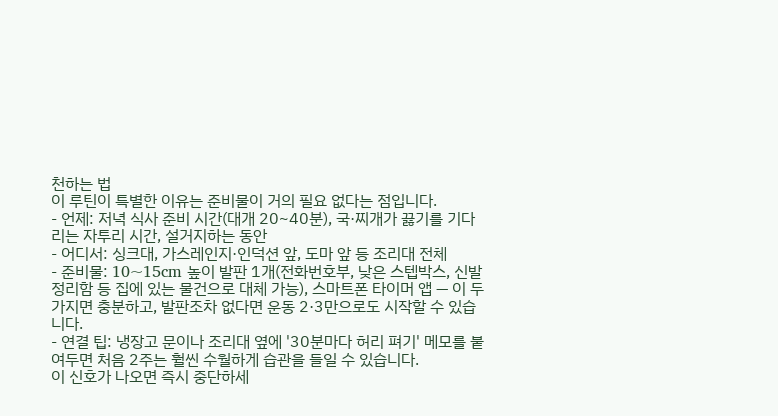천하는 법
이 루틴이 특별한 이유는 준비물이 거의 필요 없다는 점입니다.
- 언제: 저녁 식사 준비 시간(대개 20~40분), 국·찌개가 끓기를 기다리는 자투리 시간, 설거지하는 동안
- 어디서: 싱크대, 가스레인지·인덕션 앞, 도마 앞 등 조리대 전체
- 준비물: 10~15cm 높이 발판 1개(전화번호부, 낮은 스텝박스, 신발 정리함 등 집에 있는 물건으로 대체 가능), 스마트폰 타이머 앱 — 이 두 가지면 충분하고, 발판조차 없다면 운동 2·3만으로도 시작할 수 있습니다.
- 연결 팁: 냉장고 문이나 조리대 옆에 '30분마다 허리 펴기' 메모를 붙여두면 처음 2주는 훨씬 수월하게 습관을 들일 수 있습니다.
이 신호가 나오면 즉시 중단하세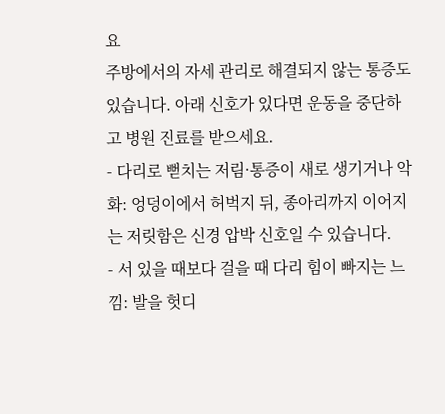요
주방에서의 자세 관리로 해결되지 않는 통증도 있습니다. 아래 신호가 있다면 운동을 중단하고 병원 진료를 받으세요.
- 다리로 뻗치는 저림·통증이 새로 생기거나 악화: 엉덩이에서 허벅지 뒤, 종아리까지 이어지는 저릿함은 신경 압박 신호일 수 있습니다.
- 서 있을 때보다 걸을 때 다리 힘이 빠지는 느낌: 발을 헛디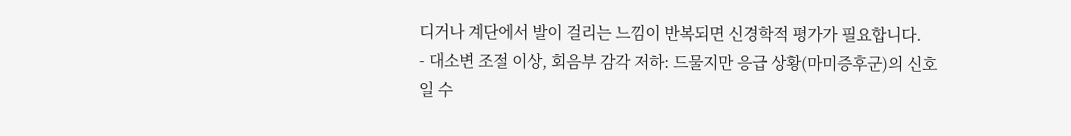디거나 계단에서 발이 걸리는 느낌이 반복되면 신경학적 평가가 필요합니다.
- 대소변 조절 이상, 회음부 감각 저하: 드물지만 응급 상황(마미증후군)의 신호일 수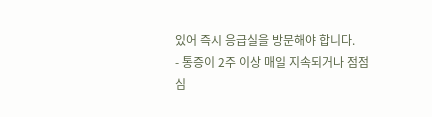있어 즉시 응급실을 방문해야 합니다.
- 통증이 2주 이상 매일 지속되거나 점점 심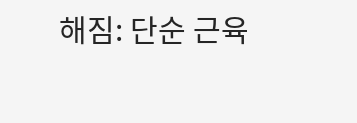해짐: 단순 근육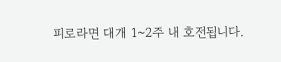피로라면 대개 1~2주 내 호전됩니다.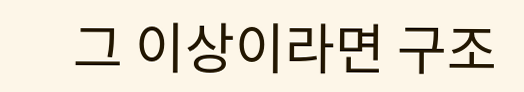그 이상이라면 구조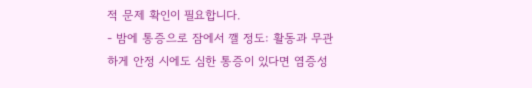적 문제 확인이 필요합니다.
- 밤에 통증으로 잠에서 깰 정도: 활동과 무관하게 안정 시에도 심한 통증이 있다면 염증성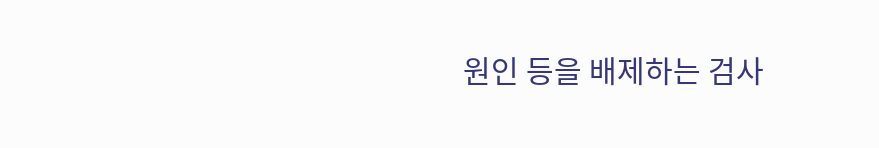원인 등을 배제하는 검사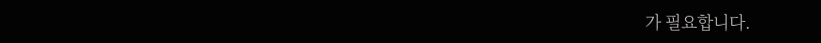가 필요합니다.